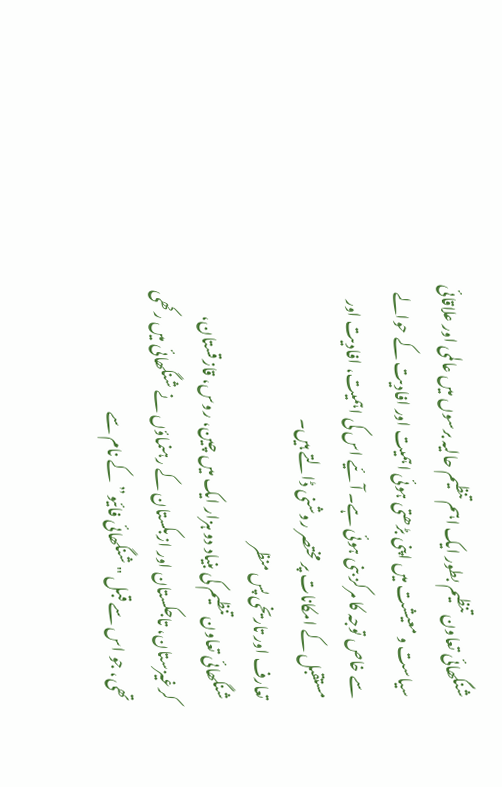شنگھائی تعاون تنظیم بطور ایک اہم تنظیم حالیہ برسوں میں عالمی اور علاقائی سیاست و معیشت میں اپنی بڑھتی ہوئی اہمیت اور افادیت کے حوالے سے خاص توجہ کا مرکز بنی ہوئی ہے۔ آئیے اس کی اہمیت، افادیت اور مستقبل کے امکانات پر مختصر روشنی ڈالتے ہیں۔
تعارف اور تاریخی پس منظر
شنگھائی تعاون تنظیم کی بنیاد دو ہزار ایک میں چین، روس، قازقستان، کرغیزستان، تاجکستان اور ازبکستان کے رہنماؤں نے شنگھائی میں رکھی تھی، جو اس سے قبل "شنگھائی فائیو” کے نام سے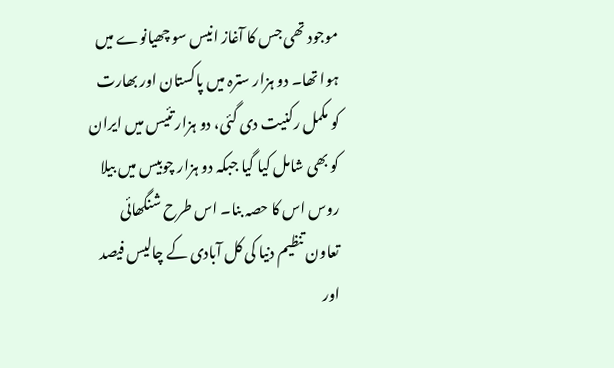موجود تھی جس کا آغاز انیس سو چھیانوے میں ہوا تھا۔ دو ہزار سترہ میں پاکستان اور بھارت کو مکمل رکنیت دی گئی، دو ہزار تئیس میں ایران کو بھی شامل کیا گیا جبکہ دو ہزار چوبیس میں بیلا روس اس کا حصہ بنا۔ اس طرح شنگھائی تعاون تنظیم دنیا کی کل آبادی کے چالیس فیصد اور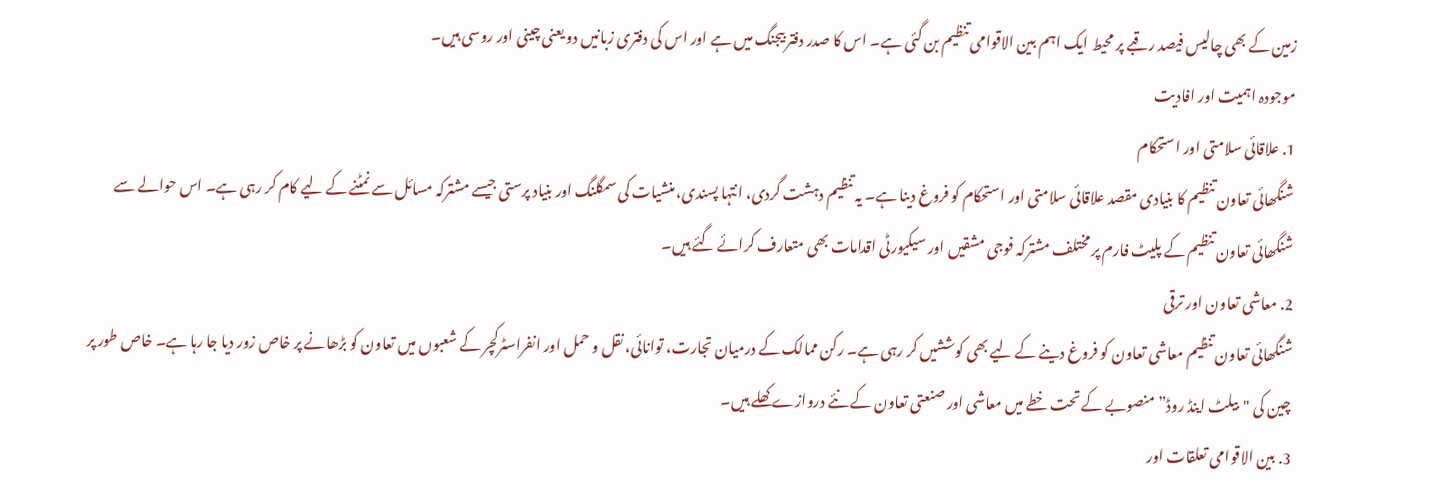زمین کے بھی چالیس فیصد رقبے پر محیط ایک اہم بین الاقوامی تنظیم بن گئی ہے۔ اس کا صدر دفتر بیجنگ میں ہے اور اس کی دفتری زبانیں دو یعنی چینی اور روسی ہیں۔
موجودہ اہمیت اور افادیت
1. علاقائی سلامتی اور استحکام
شنگھائی تعاون تنظیم کا بنیادی مقصد علاقائی سلامتی اور استحکام کو فروغ دینا ہے۔ یہ تنظیم دہشت گردی، انتہا پسندی، منشیات کی سمگلنگ اور بنیاد پرستی جیسے مشترکہ مسائل سے نمٹنے کے لیے کام کر رہی ہے۔ اس حوالے سے شنگھائی تعاون تنظیم کے پلیٹ فارم پر مختلف مشترکہ فوجی مشقیں اور سیکیورٹی اقدامات بھی متعارف کرائے گئے ہیں۔
2. معاشی تعاون اور ترقی
شنگھائی تعاون تنظیم معاشی تعاون کو فروغ دینے کے لیے بھی کوششیں کر رہی ہے۔ رکن ممالک کے درمیان تجارت، توانائی، نقل و حمل اور انفراسٹرکچر کے شعبوں میں تعاون کو بڑھانے پر خاص زور دیا جا رہا ہے۔ خاص طور پر چین کی "بیلٹ اینڈ روڈ” منصوبے کے تحت خطے میں معاشی اور صنعتی تعاون کے نئے دروازے کھلے ہیں۔
3. بین الاقوامی تعلقات اور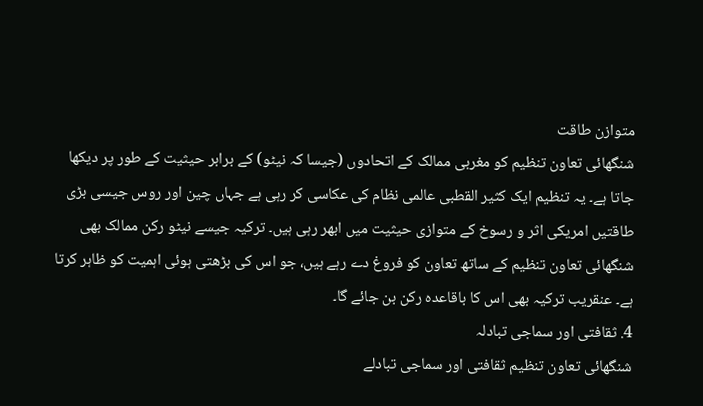متوازن طاقت
شنگھائی تعاون تنظیم کو مغربی ممالک کے اتحادوں (جیسا کہ نیٹو) کے برابر حیثیت کے طور پر دیکھا جاتا ہے۔ یہ تنظیم ایک کثیر القطبی عالمی نظام کی عکاسی کر رہی ہے جہاں چین اور روس جیسی بڑی طاقتیں امریکی اثر و رسوخ کے متوازی حیثیت میں ابھر رہی ہیں۔ ترکیہ جیسے نیٹو رکن ممالک بھی شنگھائی تعاون تنظیم کے ساتھ تعاون کو فروغ دے رہے ہیں، جو اس کی بڑھتی ہوئی اہمیت کو ظاہر کرتا ہے۔ عنقریب ترکیہ بھی اس کا باقاعدہ رکن بن جائے گا۔
4. ثقافتی اور سماجی تبادلہ
شنگھائی تعاون تنظیم ثقافتی اور سماجی تبادلے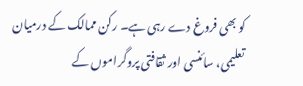کو بھی فروغ دے رہی ہے۔ رکن ممالک کے درمیان تعلیمی، سائنسی اور ثقافتی پروگراموں کے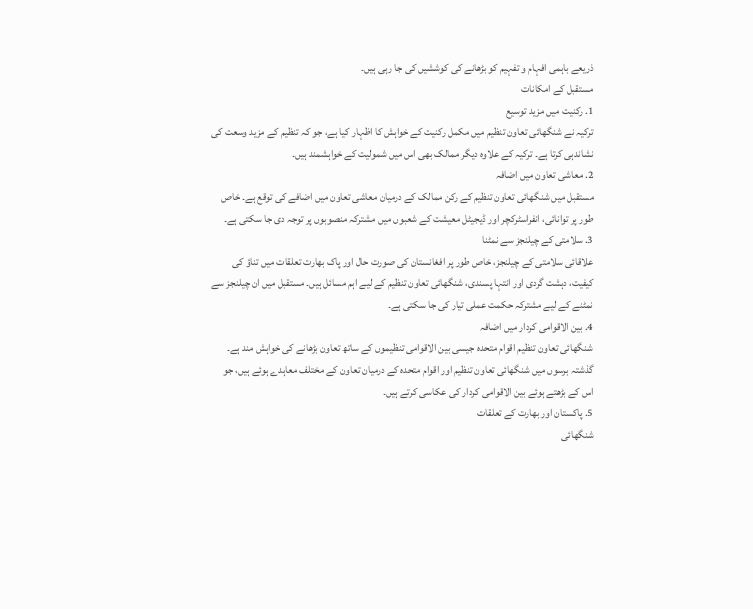ذریعے باہمی افہام و تفہیم کو بڑھانے کی کوششیں کی جا رہی ہیں۔
مستقبل کے امکانات
1. رکنیت میں مزید توسیع
ترکیہ نے شنگھائی تعاون تنظیم میں مکمل رکنیت کے خواہش کا اظہار کیا ہے، جو کہ تنظیم کے مزید وسعت کی نشاندہی کرتا ہے۔ ترکیہ کے علاوہ دیگر ممالک بھی اس میں شمولیت کے خواہشمند ہیں۔
2. معاشی تعاون میں اضافہ
مستقبل میں شنگھائی تعاون تنظیم کے رکن ممالک کے درمیان معاشی تعاون میں اضافے کی توقع ہے۔ خاص طور پر توانائی، انفراسٹرکچر اور ڈیجیٹل معیشت کے شعبوں میں مشترکہ منصوبوں پر توجہ دی جا سکتی ہے۔
3. سلامتی کے چیلنجز سے نمٹنا
علاقائی سلامتی کے چیلنجز، خاص طور پر افغانستان کی صورت حال اور پاک بھارت تعلقات میں تناؤ کی کیفیت، دہشت گردی اور انتہا پسندی، شنگھائی تعاون تنظیم کے لیے اہم مسائل ہیں۔ مستقبل میں ان چیلنجز سے نمٹنے کے لیے مشترکہ حکمت عملی تیار کی جا سکتی ہے۔
4. بین الاقوامی کردار میں اضافہ
شنگھائی تعاون تنظیم اقوام متحدہ جیسی بین الاقوامی تنظیموں کے ساتھ تعاون بڑھانے کی خواہش مند ہے۔ گذشتہ برسوں میں شنگھائی تعاون تنظیم اور اقوام متحدہ کے درمیان تعاون کے مختلف معاہدے ہوئے ہیں، جو اس کے بڑھتے ہوئے بین الاقوامی کردار کی عکاسی کرتے ہیں۔
5. پاکستان اور بھارت کے تعلقات
شنگھائی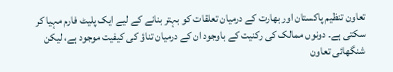تعاون تنظیم پاکستان اور بھارت کے درمیان تعلقات کو بہتر بنانے کے لیے ایک پلیٹ فارم مہیا کر سکتی ہے۔ دونوں ممالک کی رکنیت کے باوجود ان کے درمیان تناؤ کی کیفیت موجود ہے، لیکن شنگھائی تعاون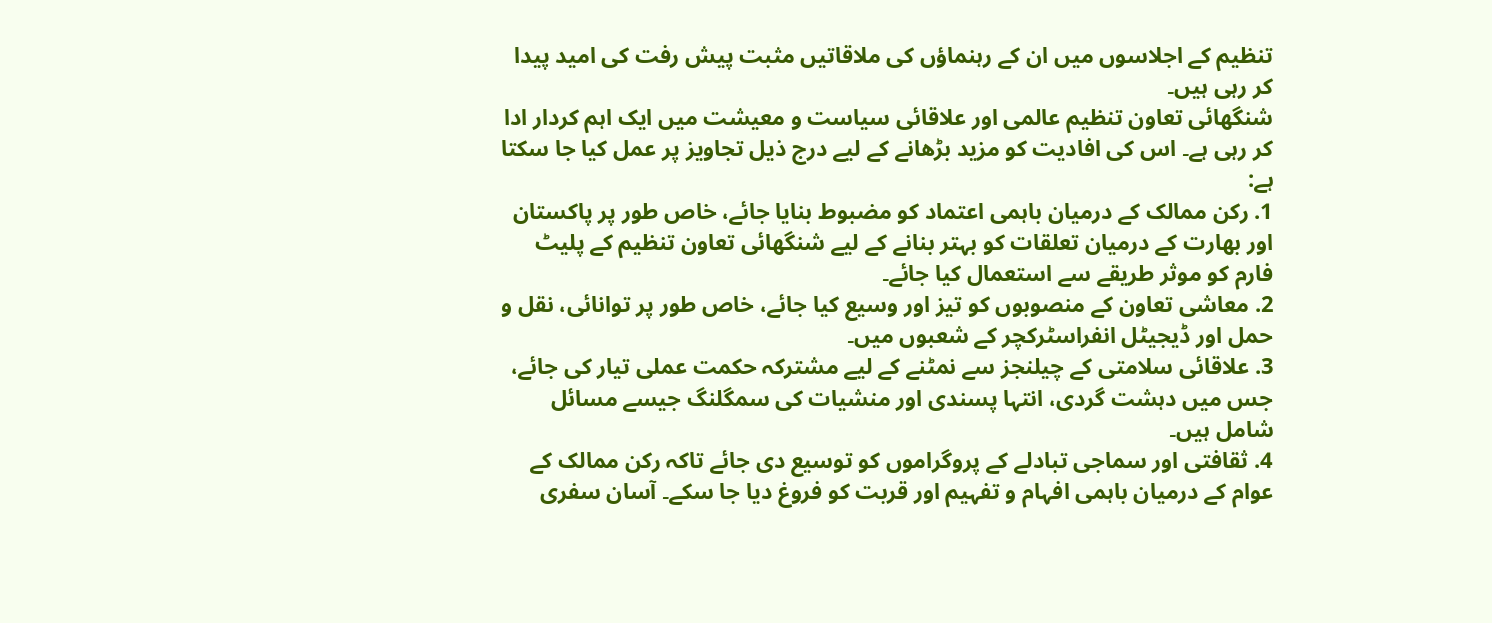تنظیم کے اجلاسوں میں ان کے رہنماؤں کی ملاقاتیں مثبت پیش رفت کی امید پیدا کر رہی ہیں۔
شنگھائی تعاون تنظیم عالمی اور علاقائی سیاست و معیشت میں ایک اہم کردار ادا کر رہی ہے۔ اس کی افادیت کو مزید بڑھانے کے لیے درج ذیل تجاویز پر عمل کیا جا سکتا ہے:
1. رکن ممالک کے درمیان باہمی اعتماد کو مضبوط بنایا جائے، خاص طور پر پاکستان اور بھارت کے درمیان تعلقات کو بہتر بنانے کے لیے شنگھائی تعاون تنظیم کے پلیٹ فارم کو موثر طریقے سے استعمال کیا جائے۔
2. معاشی تعاون کے منصوبوں کو تیز اور وسیع کیا جائے، خاص طور پر توانائی، نقل و حمل اور ڈیجیٹل انفراسٹرکچر کے شعبوں میں۔
3. علاقائی سلامتی کے چیلنجز سے نمٹنے کے لیے مشترکہ حکمت عملی تیار کی جائے، جس میں دہشت گردی، انتہا پسندی اور منشیات کی سمگلنگ جیسے مسائل شامل ہیں۔
4. ثقافتی اور سماجی تبادلے کے پروگراموں کو توسیع دی جائے تاکہ رکن ممالک کے عوام کے درمیان باہمی افہام و تفہیم اور قربت کو فروغ دیا جا سکے۔ آسان سفری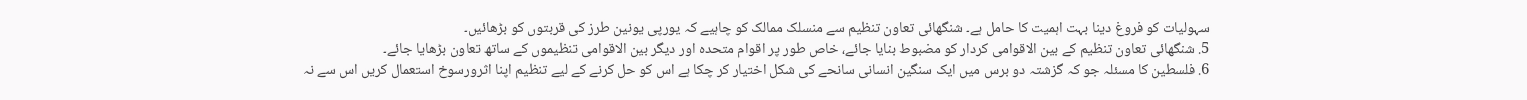سہولیات کو فروغ دینا بہت اہمیت کا حامل ہے۔ شنگھائی تعاون تنظیم سے منسلک ممالک کو چاہیے کہ یورپی یونین طرز کی قربتوں کو بڑھائیں۔
5. شنگھائی تعاون تنظیم کے بین الاقوامی کردار کو مضبوط بنایا جائے، خاص طور پر اقوام متحدہ اور دیگر بین الاقوامی تنظیموں کے ساتھ تعاون بڑھایا جائے۔
6. فلسطین کا مسئلہ جو کہ گزشتہ دو برس میں ایک سنگین انسانی سانحے کی شکل اختیار کر چکا ہے اس کو حل کرنے کے لیے تنظیم اپنا اثرورسوخ استعمال کریں اس سے نہ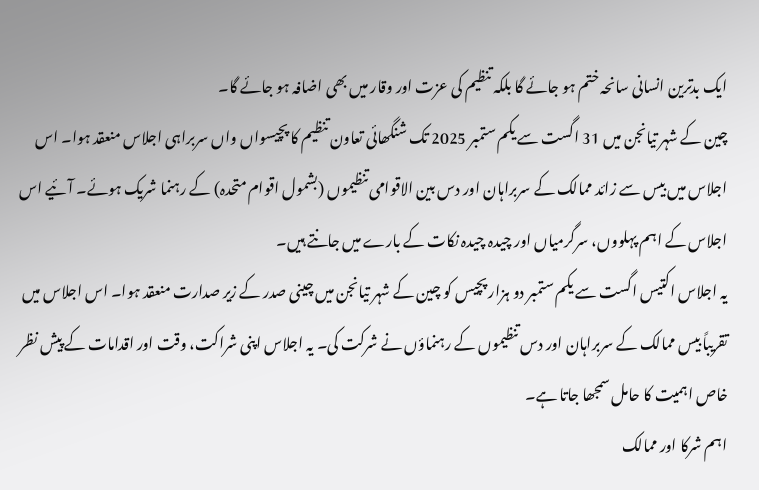ایک بدترین انسانی سانحہ ختم ہو جائے گا بلکہ تنظیم کی عزت اور وقار میں بھی اضافہ ہو جائے گا۔
چین کے شہر تیانجن میں 31 اگست سے یکم ستمبر 2025 تک شنگھائی تعاون تنظیم کا پچیسواں واں سربراہی اجلاس منعقد ہوا۔ اس اجلاس میں بیس سے زائد ممالک کے سربراہان اور دس بین الاقوامی تنظیموں (بشمول اقوام متحدہ) کے رہنما شریک ہوئے۔ آئیے اس اجلاس کے اہم پہلووں، سرگرمیاں اور چیدہ چیدہ نکات کے بارے میں جانتے ہیں۔
یہ اجلاس اکتیس اگست سے یکم ستمبر دو ہزار پچیس کو چین کے شہر تیانجن میں چینی صدر کے زیر صدارت منعقد ہوا۔ اس اجلاس میں تقریباً بیس ممالک کے سربراہان اور دس تنظیموں کے رہنماؤں نے شرکت کی۔ یہ اجلاس اپنی شراکت، وقت اور اقدامات کے پیش نظر خاص اہمیت کا حامل سمجھا جاتا ہے۔
اہم شرکا اور ممالک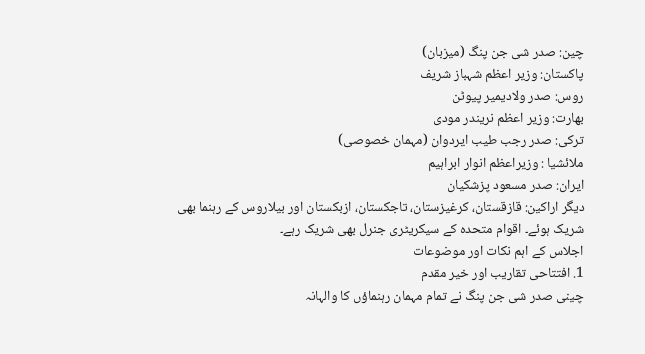چین: صدر شی جن پنگ (میزبان)
پاکستان: وزیر اعظم شہباز شریف
روس: صدر ولادیمیر پیوٹن
بھارت: وزیر اعظم نریندر مودی
ترکی: صدر رجب طیب ایردوان (مہمان خصوصی)
ملائشیا : وزیراعظم انوار ابراہیم
ایران: صدر مسعود پزشکیان
دیگر اراکین: قازقستان، کرغیزستان، تاجکستان، ازبکستان اور بیلاروس کے رہنما بھی شریک ہوئے۔ اقوام متحدہ کے سیکریٹری جنرل بھی شریک رہے۔
اجلاس کے اہم نکات اور موضوعات
1. افتتاحی تقاریب اور خیر مقدم
چینی صدر شی جن پنگ نے تمام مہمان رہنماؤں کا والہانہ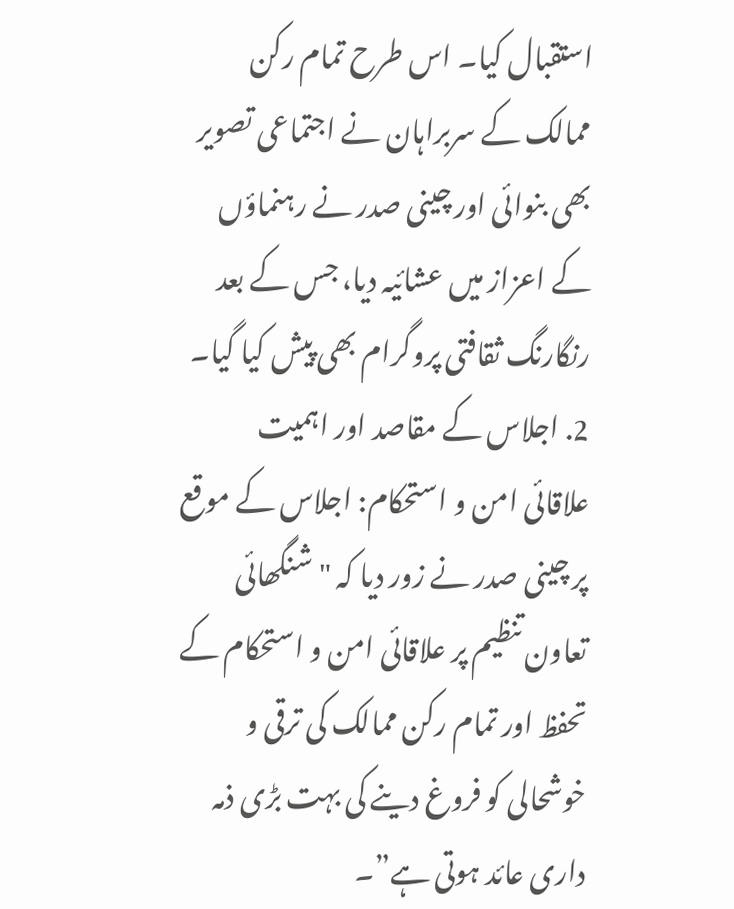استقبال کیا۔ اس طرح تمام رکن ممالک کے سربراہان نے اجتماعی تصویر بھی بنوائی اور چینی صدر نے رہنماؤں کے اعزاز میں عشائیہ دیا، جس کے بعد رنگارنگ ثقافتی پروگرام بھی پیش کیا گیا۔
2. اجلاس کے مقاصد اور اہمیت
علاقائی امن و استحکام: اجلاس کے موقع پر چینی صدر نے زور دیا کہ "شنگھائی تعاون تنظیم پر علاقائی امن و استحکام کے تحفظ اور تمام رکن ممالک کی ترقی و خوشحالی کو فروغ دینے کی بہت بڑی ذمہ داری عائد ہوتی ہے”۔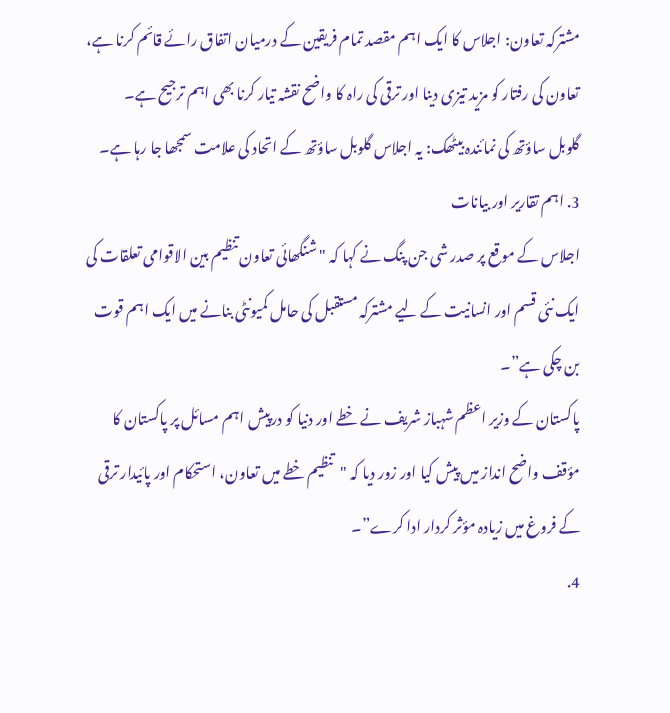مشترکہ تعاون: اجلاس کا ایک اہم مقصد تمام فریقین کے درمیان اتفاق رائے قائم کرنا ہے، تعاون کی رفتار کو مزید تیزی دینا اور ترقی کی راہ کا واضح نقشہ تیار کرنا بھی اہم ترجیح ہے۔
گلوبل ساؤتھ کی نمائندہ بیٹھک: یہ اجلاس گلوبل ساؤتھ کے اتحاد کی علامت سمجھا جا رہا ہے۔
3. اہم تقاریر اور بیانات
اجلاس کے موقع پر صدر شی جن پنگ نے کہا کہ "شنگھائی تعاون تنظیم بین الاقوامی تعلقات کی ایک نئی قسم اور انسانیت کے لیے مشترکہ مستقبل کی حامل کمیونٹی بنانے میں ایک اہم قوت بن چکی ہے”۔
پاکستان کے وزیر اعظم شہباز شریف نے خطے اور دنیا کو درپیش اہم مسائل پر پاکستان کا مؤقف واضح انداز میں پیش کیا اور زور دیا کہ "تنظیم خطے میں تعاون، استحکام اور پائیدار ترقی کے فروغ میں زیادہ مؤثر کردار ادا کرے”۔
4.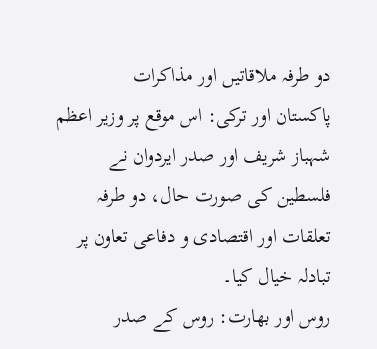دو طرفہ ملاقاتیں اور مذاکرات
پاکستان اور ترکی: اس موقع پر وزیر اعظم شہباز شریف اور صدر ایردوان نے فلسطین کی صورت حال، دو طرفہ تعلقات اور اقتصادی و دفاعی تعاون پر تبادلہ خیال کیا۔
روس اور بھارت: روس کے صدر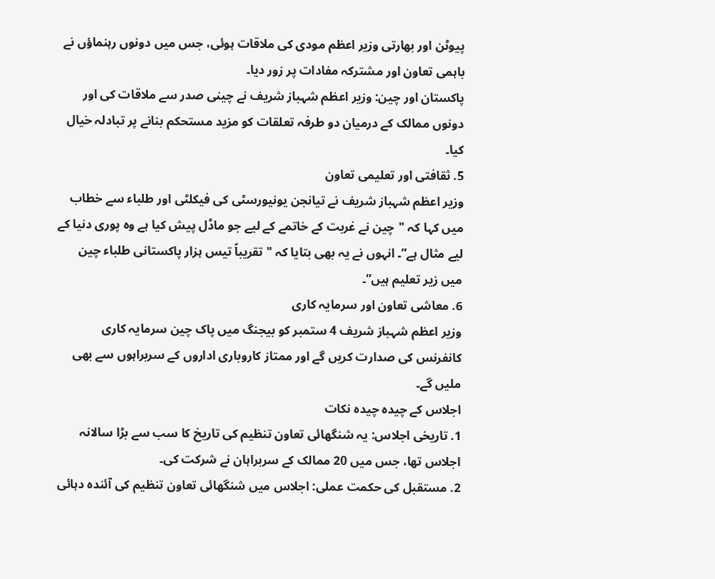پیوٹن اور بھارتی وزیر اعظم مودی کی ملاقات ہوئی، جس میں دونوں رہنماؤں نے باہمی تعاون اور مشترکہ مفادات پر زور دیا۔
پاکستان اور چین: وزیر اعظم شہباز شریف نے چینی صدر سے ملاقات کی اور دونوں ممالک کے درمیان دو طرفہ تعلقات کو مزید مستحکم بنانے پر تبادلہ خیال کیا۔
5. ثقافتی اور تعلیمی تعاون
وزیر اعظم شہباز شریف نے تیانجن یونیورسٹی کی فیکلٹی اور طلباء سے خطاب میں کہا کہ "چین نے غربت کے خاتمے کے لیے جو ماڈل پیش کیا ہے وہ پوری دنیا کے لیے مثال ہے”۔ انہوں نے یہ بھی بتایا کہ "تقریباً تیس ہزار پاکستانی طلباء چین میں زیر تعلیم ہیں”۔
6. معاشی تعاون اور سرمایہ کاری
وزیر اعظم شہباز شریف 4 ستمبر کو بیجنگ میں پاک چین سرمایہ کاری کانفرنس کی صدارت کریں گے اور ممتاز کاروباری اداروں کے سربراہوں سے بھی ملیں گے۔
اجلاس کے چیدہ چیدہ نکات
1. تاریخی اجلاس: یہ شنگھائی تعاون تنظیم کی تاریخ کا سب سے بڑا سالانہ اجلاس تھا، جس میں 20 ممالک کے سربراہان نے شرکت کی۔
2. مستقبل کی حکمت عملی: اجلاس میں شنگھائی تعاون تنظیم کی آئندہ دہائی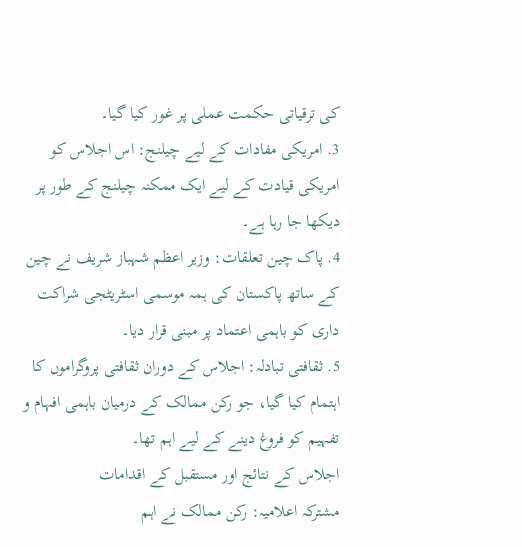کی ترقیاتی حکمت عملی پر غور کیا گیا۔
3. امریکی مفادات کے لیے چیلنج: اس اجلاس کو امریکی قیادت کے لیے ایک ممکنہ چیلنج کے طور پر دیکھا جا رہا ہے۔
4. پاک چین تعلقات: وزیر اعظم شہباز شریف نے چین کے ساتھ پاکستان کی ہمہ موسمی اسٹریٹجی شراکت داری کو باہمی اعتماد پر مبنی قرار دیا۔
5. ثقافتی تبادلہ: اجلاس کے دوران ثقافتی پروگراموں کا اہتمام کیا گیا، جو رکن ممالک کے درمیان باہمی افہام و تفہیم کو فروغ دینے کے لیے اہم تھا۔
اجلاس کے نتائج اور مستقبل کے اقدامات
مشترکہ اعلامیہ: رکن ممالک نے اہم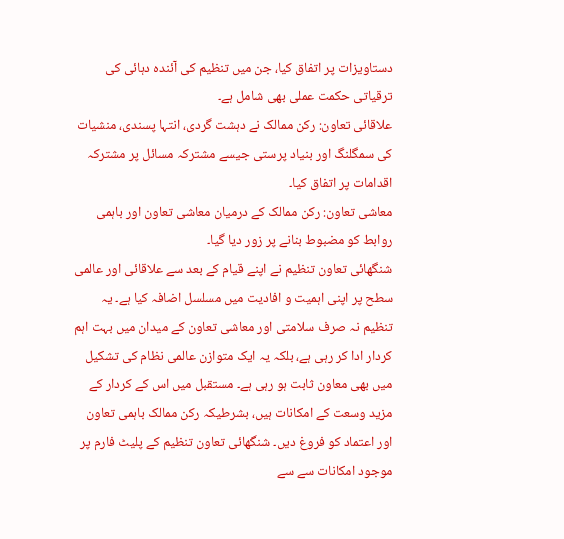دستاویزات پر اتفاق کیا، جن میں تنظیم کی آئندہ دہائی کی ترقیاتی حکمت عملی بھی شامل ہے۔
علاقائی تعاون: رکن ممالک نے دہشت گردی، انتہا پسندی، منشیات کی سمگلنگ اور بنیاد پرستی جیسے مشترکہ مسائل پر مشترکہ اقدامات پر اتفاق کیا۔
معاشی تعاون: رکن ممالک کے درمیان معاشی تعاون اور باہمی روابط کو مضبوط بنانے پر زور دیا گیا۔
شنگھائی تعاون تنظیم نے اپنے قیام کے بعد سے علاقائی اور عالمی سطح پر اپنی اہمیت و افادیت میں مسلسل اضافہ کیا ہے۔ یہ تنظیم نہ صرف سلامتی اور معاشی تعاون کے میدان میں بہت اہم کردار ادا کر رہی ہے، بلکہ یہ ایک متوازن عالمی نظام کی تشکیل میں بھی معاون ثابت ہو رہی ہے۔ مستقبل میں اس کے کردار کے مزید وسعت کے امکانات ہیں، بشرطیکہ رکن ممالک باہمی تعاون اور اعتماد کو فروغ دیں۔ شنگھائی تعاون تنظیم کے پلیٹ فارم پر موجود امکانات سے سے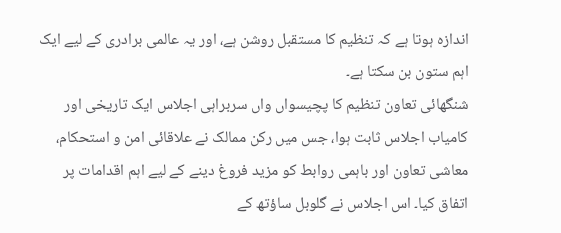اندازہ ہوتا ہے کہ تنظیم کا مستقبل روشن ہے، اور یہ عالمی برادری کے لیے ایک اہم ستون بن سکتا ہے۔
شنگھائی تعاون تنظیم کا پچیسواں واں سربراہی اجلاس ایک تاریخی اور کامیاب اجلاس ثابت ہوا، جس میں رکن ممالک نے علاقائی امن و استحکام، معاشی تعاون اور باہمی روابط کو مزید فروغ دینے کے لیے اہم اقدامات پر اتفاق کیا۔ اس اجلاس نے گلوبل ساؤتھ کے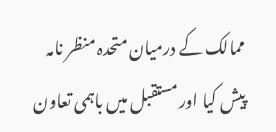ممالک کے درمیان متحدہ منظر نامہ پیش کیا اور مستقبل میں باہمی تعاون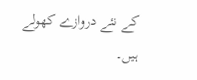کے نئے دروازے کھولے ہیں۔